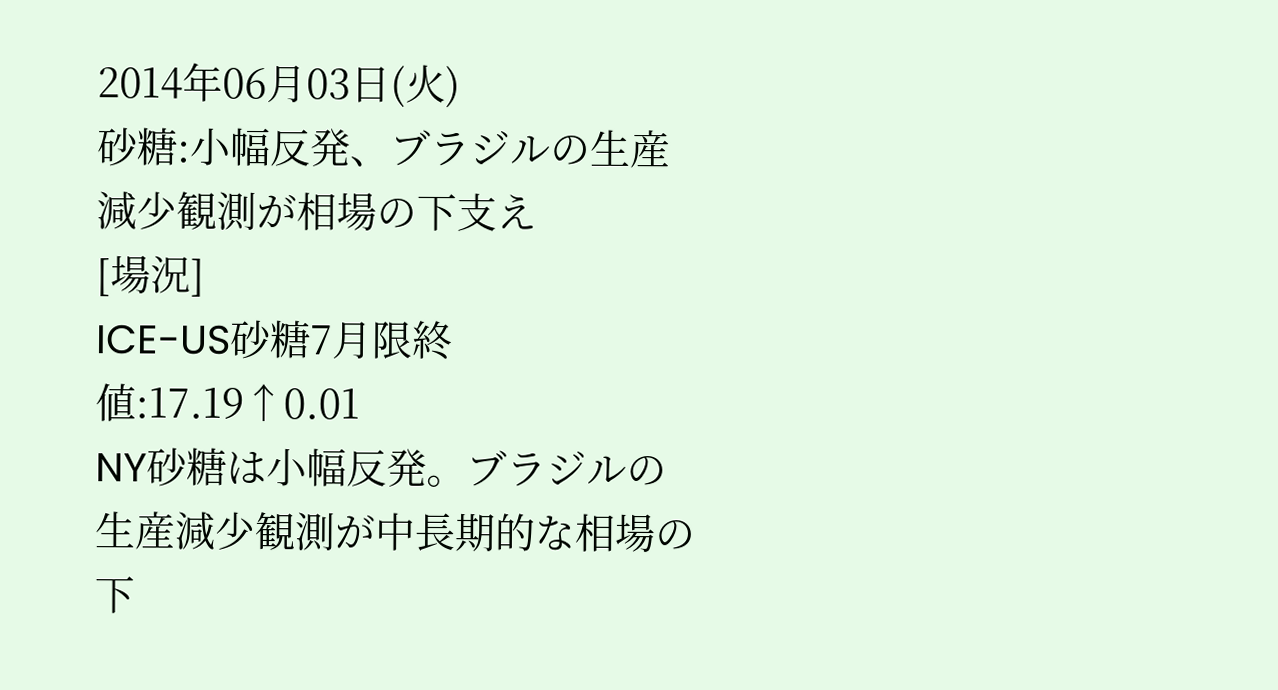2014年06月03日(火)
砂糖:小幅反発、ブラジルの生産減少観測が相場の下支え
[場況]
ICE-US砂糖7月限終値:17.19↑0.01
NY砂糖は小幅反発。ブラジルの生産減少観測が中長期的な相場の下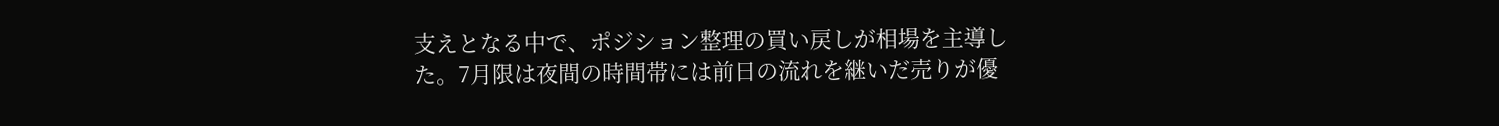支えとなる中で、ポジション整理の買い戻しが相場を主導した。7月限は夜間の時間帯には前日の流れを継いだ売りが優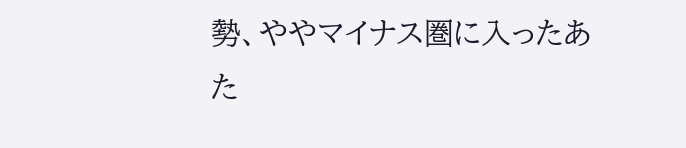勢、ややマイナス圏に入ったあた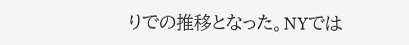りでの推移となった。NYでは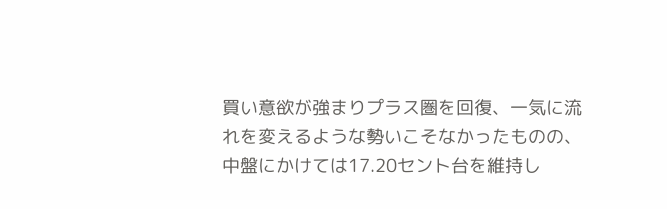買い意欲が強まりプラス圏を回復、一気に流れを変えるような勢いこそなかったものの、中盤にかけては17.20セント台を維持し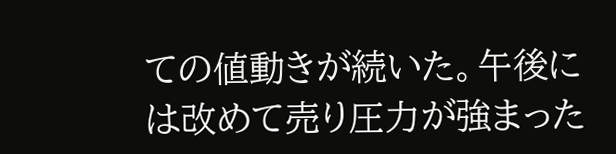ての値動きが続いた。午後には改めて売り圧力が強まった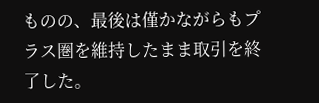ものの、最後は僅かながらもプラス圏を維持したまま取引を終了した。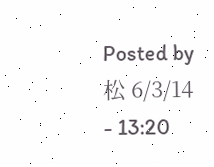Posted by 松 6/3/14 - 13:20